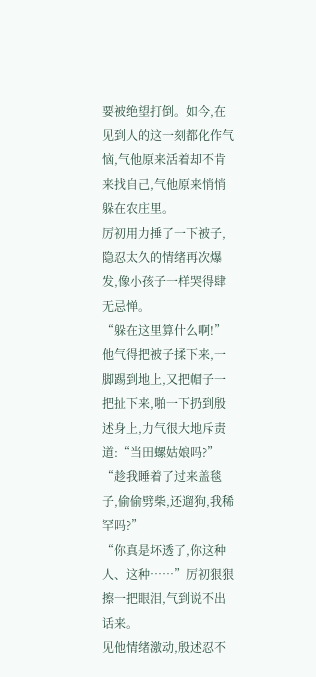要被绝望打倒。如今,在见到人的这一刻都化作气恼,气他原来活着却不肯来找自己,气他原来悄悄躲在农庄里。
厉初用力捶了一下被子,隐忍太久的情绪再次爆发,像小孩子一样哭得肆无忌惮。
“躲在这里算什么啊!”
他气得把被子揉下来,一脚踢到地上,又把帽子一把扯下来,啪一下扔到殷述身上,力气很大地斥责道:“当田螺姑娘吗?”
“趁我睡着了过来盖毯子,偷偷劈柴,还遛狗,我稀罕吗?”
“你真是坏透了,你这种人、这种……”厉初狠狠擦一把眼泪,气到说不出话来。
见他情绪激动,殷述忍不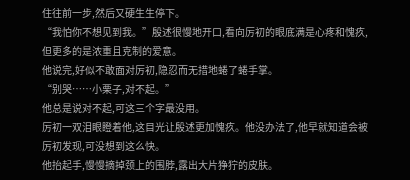住往前一步,然后又硬生生停下。
“我怕你不想见到我。”殷述很慢地开口,看向厉初的眼底满是心疼和愧疚,但更多的是浓重且克制的爱意。
他说完,好似不敢面对厉初,隐忍而无措地蜷了蜷手掌。
“别哭……小栗子,对不起。”
他总是说对不起,可这三个字最没用。
厉初一双泪眼瞪着他,这目光让殷述更加愧疚。他没办法了,他早就知道会被厉初发现,可没想到这么快。
他抬起手,慢慢摘掉颈上的围脖,露出大片狰狞的皮肤。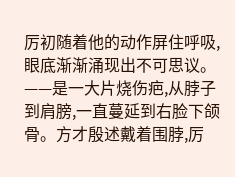厉初随着他的动作屏住呼吸,眼底渐渐涌现出不可思议。
——是一大片烧伤疤,从脖子到肩膀,一直蔓延到右脸下颌骨。方才殷述戴着围脖,厉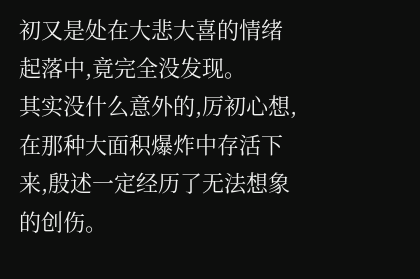初又是处在大悲大喜的情绪起落中,竟完全没发现。
其实没什么意外的,厉初心想,在那种大面积爆炸中存活下来,殷述一定经历了无法想象的创伤。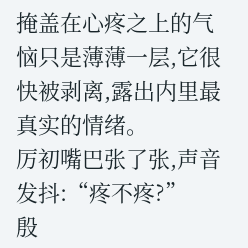掩盖在心疼之上的气恼只是薄薄一层,它很快被剥离,露出内里最真实的情绪。
厉初嘴巴张了张,声音发抖:“疼不疼?”
殷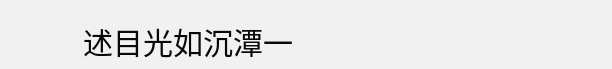述目光如沉潭一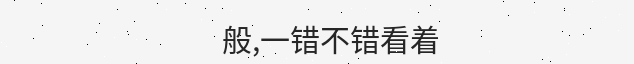般,一错不错看着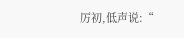厉初,低声说:“